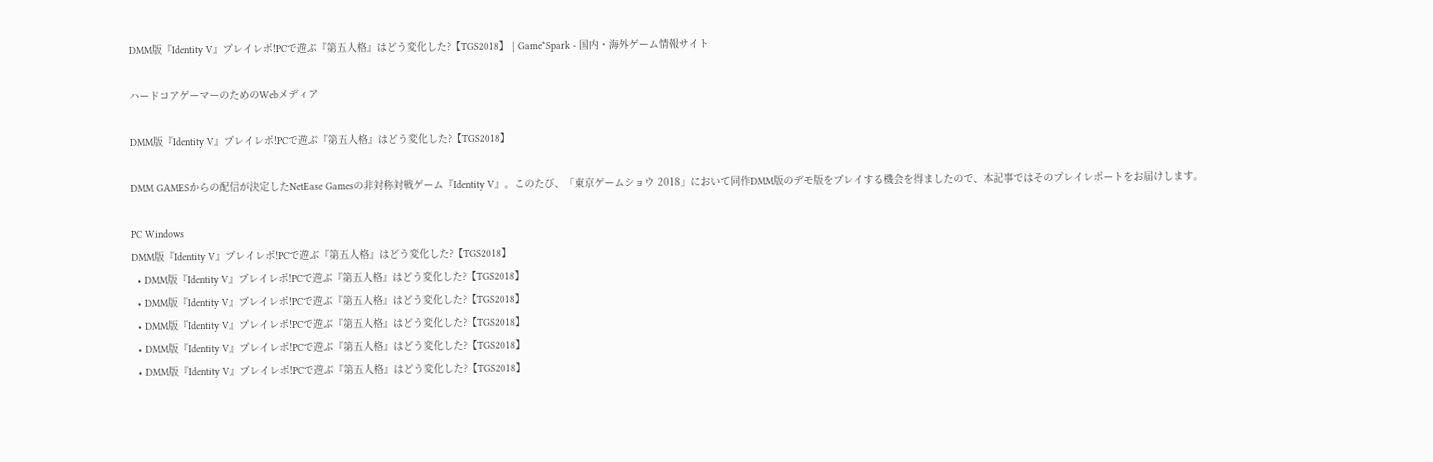DMM版『Identity V』プレイレポ!PCで遊ぶ『第五人格』はどう変化した?【TGS2018】 | Game*Spark - 国内・海外ゲーム情報サイト

ハードコアゲーマーのためのWebメディア

DMM版『Identity V』プレイレポ!PCで遊ぶ『第五人格』はどう変化した?【TGS2018】

DMM GAMESからの配信が決定したNetEase Gamesの非対称対戦ゲーム『Identity V』。このたび、「東京ゲームショウ 2018」において同作DMM版のデモ版をプレイする機会を得ましたので、本記事ではそのプレイレポートをお届けします。

PC Windows
DMM版『Identity V』プレイレポ!PCで遊ぶ『第五人格』はどう変化した?【TGS2018】
  • DMM版『Identity V』プレイレポ!PCで遊ぶ『第五人格』はどう変化した?【TGS2018】
  • DMM版『Identity V』プレイレポ!PCで遊ぶ『第五人格』はどう変化した?【TGS2018】
  • DMM版『Identity V』プレイレポ!PCで遊ぶ『第五人格』はどう変化した?【TGS2018】
  • DMM版『Identity V』プレイレポ!PCで遊ぶ『第五人格』はどう変化した?【TGS2018】
  • DMM版『Identity V』プレイレポ!PCで遊ぶ『第五人格』はどう変化した?【TGS2018】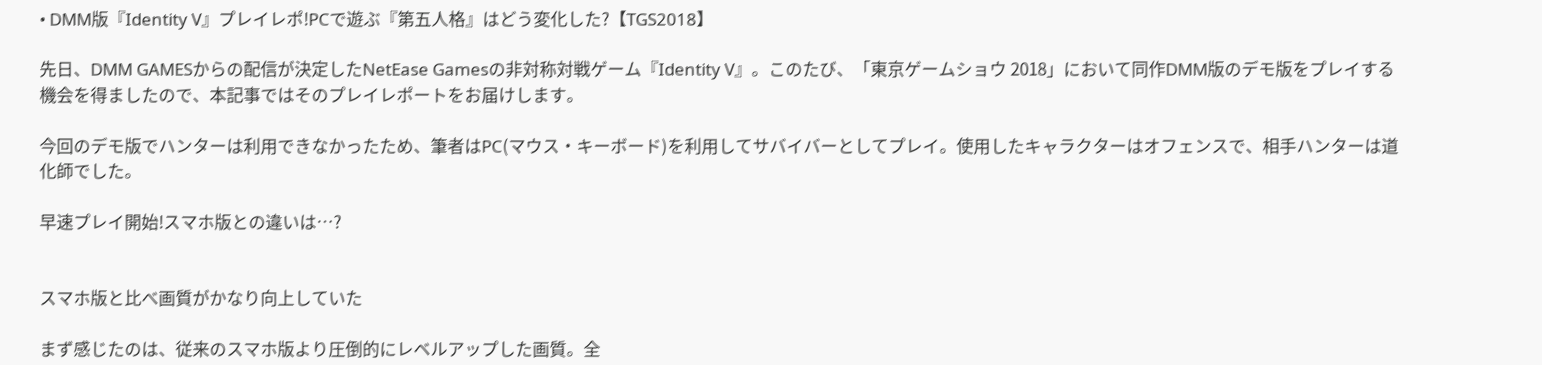• DMM版『Identity V』プレイレポ!PCで遊ぶ『第五人格』はどう変化した?【TGS2018】

先日、DMM GAMESからの配信が決定したNetEase Gamesの非対称対戦ゲーム『Identity V』。このたび、「東京ゲームショウ 2018」において同作DMM版のデモ版をプレイする機会を得ましたので、本記事ではそのプレイレポートをお届けします。

今回のデモ版でハンターは利用できなかったため、筆者はPC(マウス・キーボード)を利用してサバイバーとしてプレイ。使用したキャラクターはオフェンスで、相手ハンターは道化師でした。

早速プレイ開始!スマホ版との違いは…?


スマホ版と比べ画質がかなり向上していた

まず感じたのは、従来のスマホ版より圧倒的にレベルアップした画質。全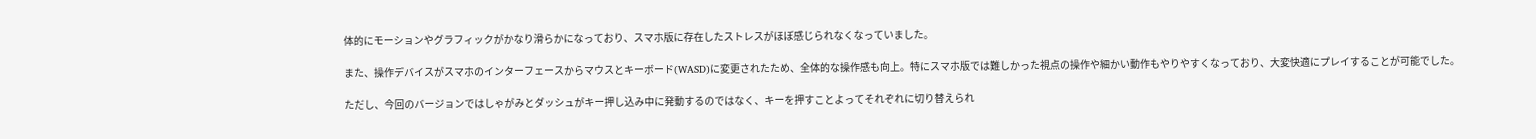体的にモーションやグラフィックがかなり滑らかになっており、スマホ版に存在したストレスがほぼ感じられなくなっていました。

また、操作デバイスがスマホのインターフェースからマウスとキーボード(WASD)に変更されたため、全体的な操作感も向上。特にスマホ版では難しかった視点の操作や細かい動作もやりやすくなっており、大変快適にプレイすることが可能でした。

ただし、今回のバージョンではしゃがみとダッシュがキー押し込み中に発動するのではなく、キーを押すことよってそれぞれに切り替えられ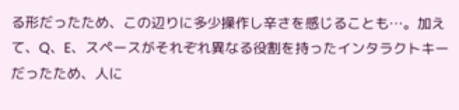る形だったため、この辺りに多少操作し辛さを感じることも…。加えて、Q、E、スペースがそれぞれ異なる役割を持ったインタラクトキーだったため、人に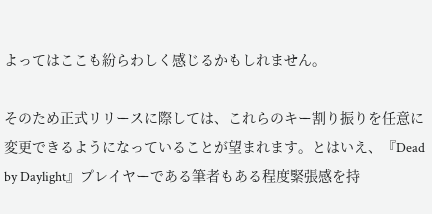よってはここも紛らわしく感じるかもしれません。

そのため正式リリースに際しては、これらのキー割り振りを任意に変更できるようになっていることが望まれます。とはいえ、『Dead by Daylight』プレイヤーである筆者もある程度緊張感を持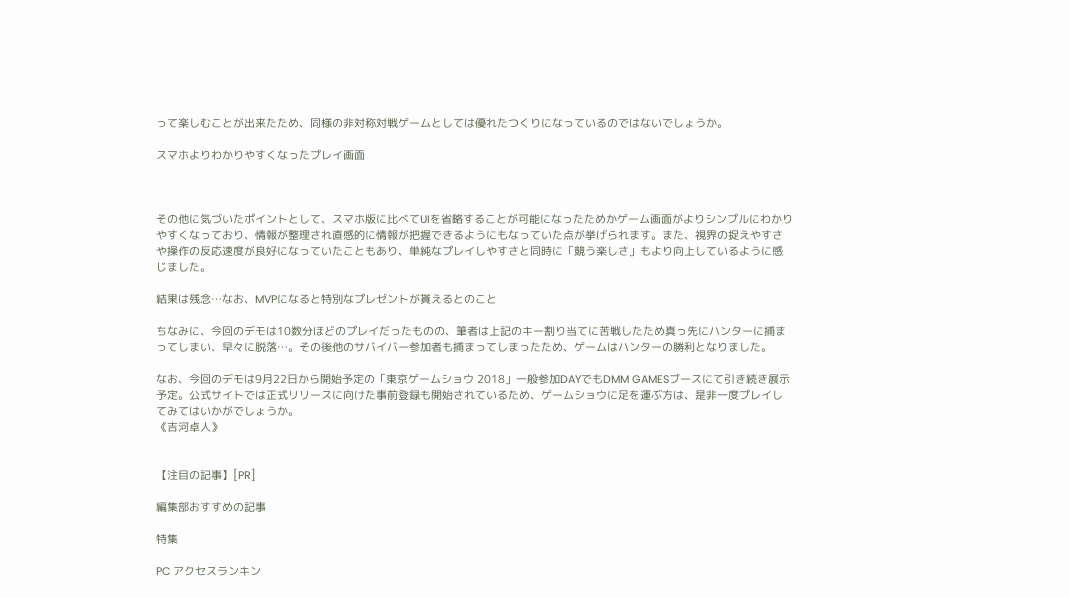って楽しむことが出来たため、同様の非対称対戦ゲームとしては優れたつくりになっているのではないでしょうか。

スマホよりわかりやすくなったプレイ画面



その他に気づいたポイントとして、スマホ版に比べてUIを省略することが可能になったためかゲーム画面がよりシンプルにわかりやすくなっており、情報が整理され直感的に情報が把握できるようにもなっていた点が挙げられます。また、視界の捉えやすさや操作の反応速度が良好になっていたこともあり、単純なプレイしやすさと同時に「競う楽しさ」もより向上しているように感じました。

結果は残念…なお、MVPになると特別なプレゼントが貰えるとのこと

ちなみに、今回のデモは10数分ほどのプレイだったものの、筆者は上記のキー割り当てに苦戦したため真っ先にハンターに捕まってしまい、早々に脱落…。その後他のサバイバー参加者も捕まってしまったため、ゲームはハンターの勝利となりました。

なお、今回のデモは9月22日から開始予定の「東京ゲームショウ 2018」一般参加DAYでもDMM GAMESブースにて引き続き展示予定。公式サイトでは正式リリースに向けた事前登録も開始されているため、ゲームショウに足を運ぶ方は、是非一度プレイしてみてはいかがでしょうか。
《吉河卓人》


【注目の記事】[PR]

編集部おすすめの記事

特集

PC アクセスランキン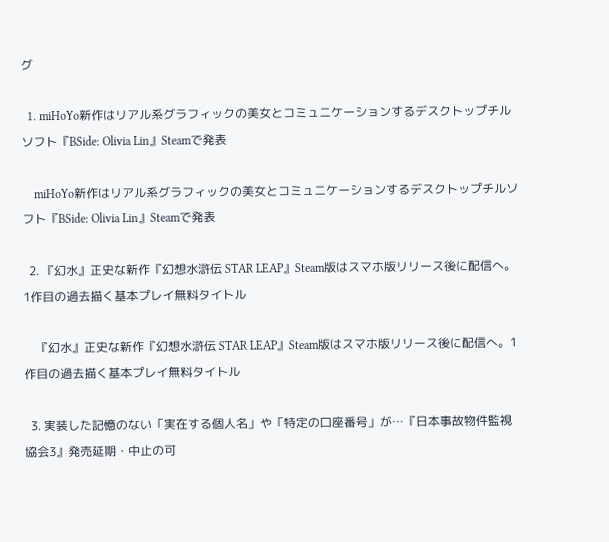グ

  1. miHoYo新作はリアル系グラフィックの美女とコミュニケーションするデスクトップチルソフト『BSide: Olivia Lin』Steamで発表

    miHoYo新作はリアル系グラフィックの美女とコミュニケーションするデスクトップチルソフト『BSide: Olivia Lin』Steamで発表

  2. 『幻水』正史な新作『幻想水滸伝 STAR LEAP』Steam版はスマホ版リリース後に配信へ。1作目の過去描く基本プレイ無料タイトル

    『幻水』正史な新作『幻想水滸伝 STAR LEAP』Steam版はスマホ版リリース後に配信へ。1作目の過去描く基本プレイ無料タイトル

  3. 実装した記憶のない「実在する個人名」や「特定の口座番号」が…『日本事故物件監視協会3』発売延期・中止の可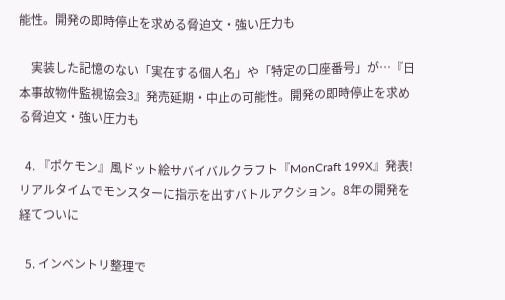能性。開発の即時停止を求める脅迫文・強い圧力も

    実装した記憶のない「実在する個人名」や「特定の口座番号」が…『日本事故物件監視協会3』発売延期・中止の可能性。開発の即時停止を求める脅迫文・強い圧力も

  4. 『ポケモン』風ドット絵サバイバルクラフト『MonCraft 199X』発表!リアルタイムでモンスターに指示を出すバトルアクション。8年の開発を経てついに

  5. インベントリ整理で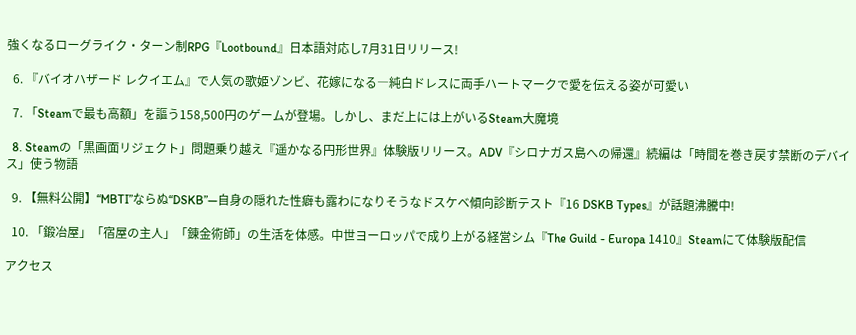強くなるローグライク・ターン制RPG『Lootbound』日本語対応し7月31日リリース!

  6. 『バイオハザード レクイエム』で人気の歌姫ゾンビ、花嫁になる―純白ドレスに両手ハートマークで愛を伝える姿が可愛い

  7. 「Steamで最も高額」を謳う158,500円のゲームが登場。しかし、まだ上には上がいるSteam大魔境

  8. Steamの「黒画面リジェクト」問題乗り越え『遥かなる円形世界』体験版リリース。ADV『シロナガス島への帰還』続編は「時間を巻き戻す禁断のデバイス」使う物語

  9. 【無料公開】“MBTI”ならぬ“DSKB”―自身の隠れた性癖も露わになりそうなドスケベ傾向診断テスト『16 DSKB Types』が話題沸騰中!

  10. 「鍛冶屋」「宿屋の主人」「錬金術師」の生活を体感。中世ヨーロッパで成り上がる経営シム『The Guild - Europa 1410』Steamにて体験版配信

アクセス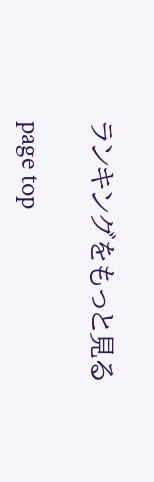ランキングをもっと見る

page top